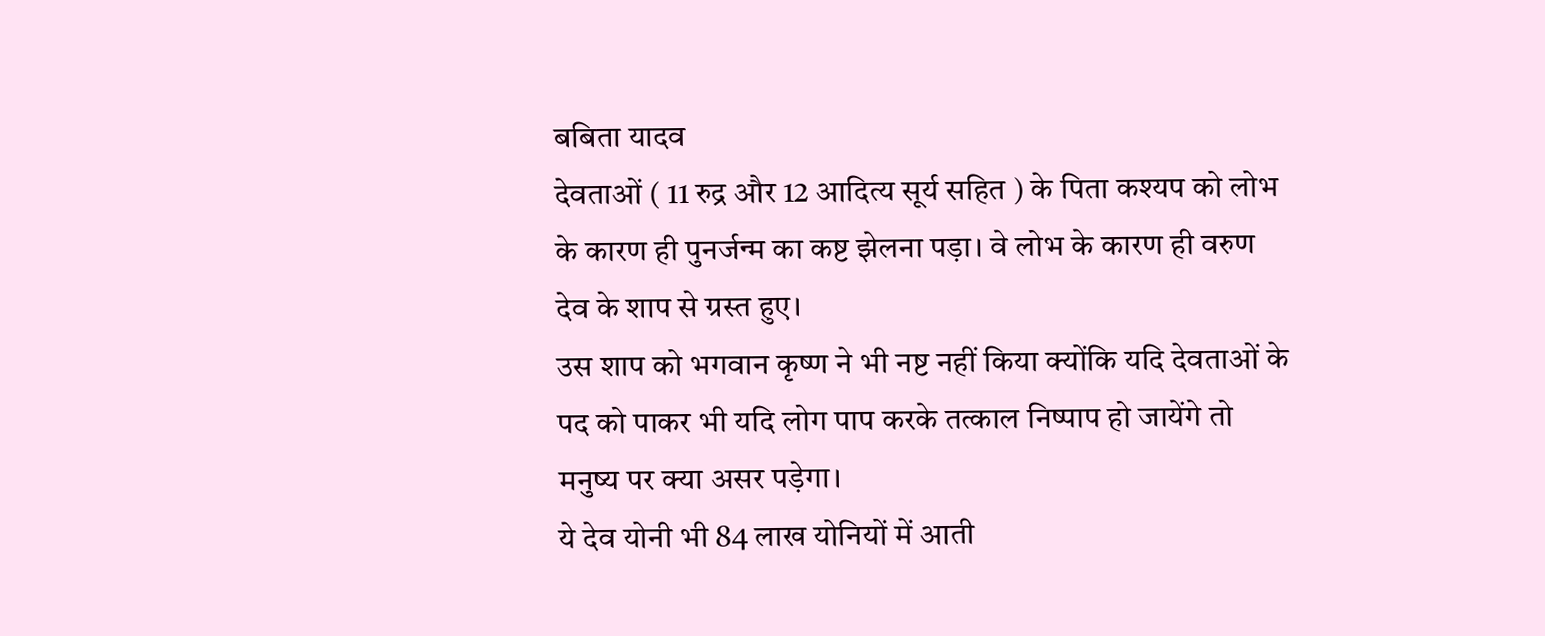बबिता यादव
देवताओं ( 11 रुद्र और 12 आदित्य सूर्य सहित ) के पिता कश्यप को लोभ के कारण ही पुनर्जन्म का कष्ट झेलना पड़ा। वे लोभ के कारण ही वरुण देव के शाप से ग्रस्त हुए।
उस शाप को भगवान कृष्ण ने भी नष्ट नहीं किया क्योंकि यदि देवताओं के पद को पाकर भी यदि लोग पाप करके तत्काल निष्पाप हो जायेंगे तो मनुष्य पर क्या असर पड़ेगा।
ये देव योनी भी 84 लाख योनियों में आती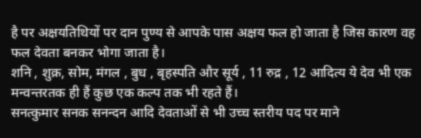है पर अक्षयतिथियों पर दान पुण्य से आपके पास अक्षय फल हो जाता है जिस कारण वह फल देवता बनकर भोगा जाता है।
शनि , शुक्र, सोम, मंगल , बुध , बृहस्पति और सूर्य , 11 रुद्र , 12 आदित्य ये देव भी एक मन्वन्तरतक ही हैं कुछ एक कल्प तक भी रहते हैं।
सनत्कुमार सनक सनन्दन आदि देवताओं से भी उच्च स्तरीय पद पर माने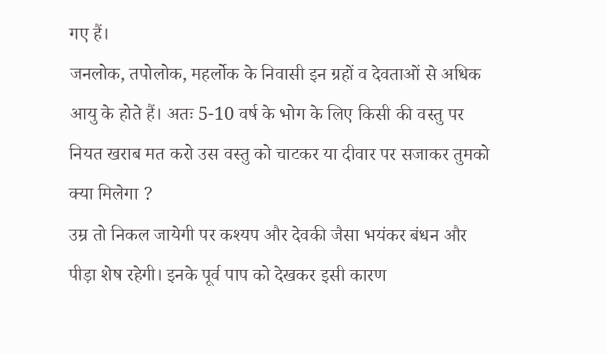गए हैं।
जनलोक, तपोलोक, महर्लोक के निवासी इन ग्रहों व देवताओं से अधिक आयु के होते हैं। अतः 5-10 वर्ष के भोग के लिए किसी की वस्तु पर नियत खराब मत करो उस वस्तु को चाटकर या दीवार पर सजाकर तुमको क्या मिलेगा ?
उम्र तो निकल जायेगी पर कश्यप और देवकी जैसा भयंकर बंधन और पीड़ा शेष रहेगी। इनके पूर्व पाप को देखकर इसी कारण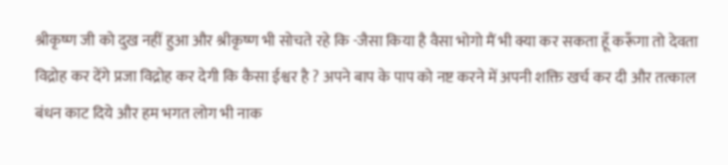श्रीकृष्ण जी को दुख नहीं हुआ और श्रीकृष्ण भी सोचते रहे कि -जैसा किया है वैसा भोगो मैं भी क्या कर सकता हूँ करूँगा तो देवता विद्रोह कर देंगे प्रजा विद्रोह कर देगी कि कैसा ईश्वर है ? अपने बाप के पाप को नष्ट करने में अपनी शक्ति खर्च कर दी और तत्काल बंधन काट दिये और हम भगत लोग भी नाक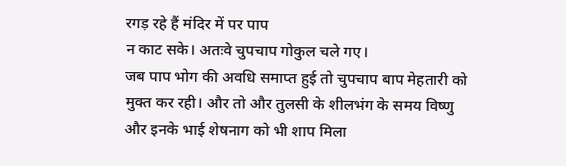रगड़ रहे हैं मंदिर में पर पाप
न काट सके। अतःवे चुपचाप गोकुल चले गए।
जब पाप भोग की अवधि समाप्त हुई तो चुपचाप बाप मेहतारी को मुक्त कर रही। और तो और तुलसी के शीलभंग के समय विष्णु और इनके भाई शेषनाग को भी शाप मिला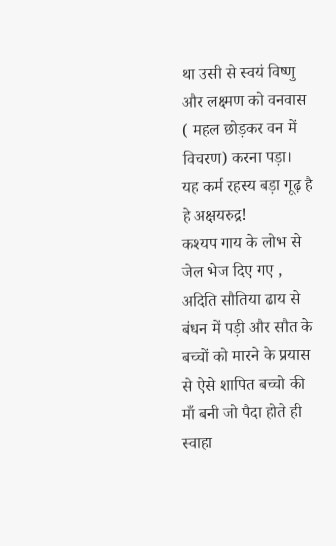था उसी से स्वयं विष्णु और लक्ष्मण को वनवास ( महल छोड़कर वन में विचरण) करना पड़ा।
यह कर्म रहस्य बड़ा गूढ़ है हे अक्षयरुद्र!
कश्यप गाय के लोभ से जेल भेज दिए गए , अदिति सौतिया ढाय से बंधन में पड़ी और सौत के बच्चों को मारने के प्रयास से ऐसे शापित बच्चो की माँ बनी जो पैदा होते ही स्वाहा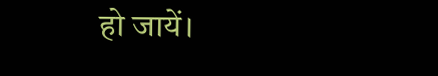हो जायें।